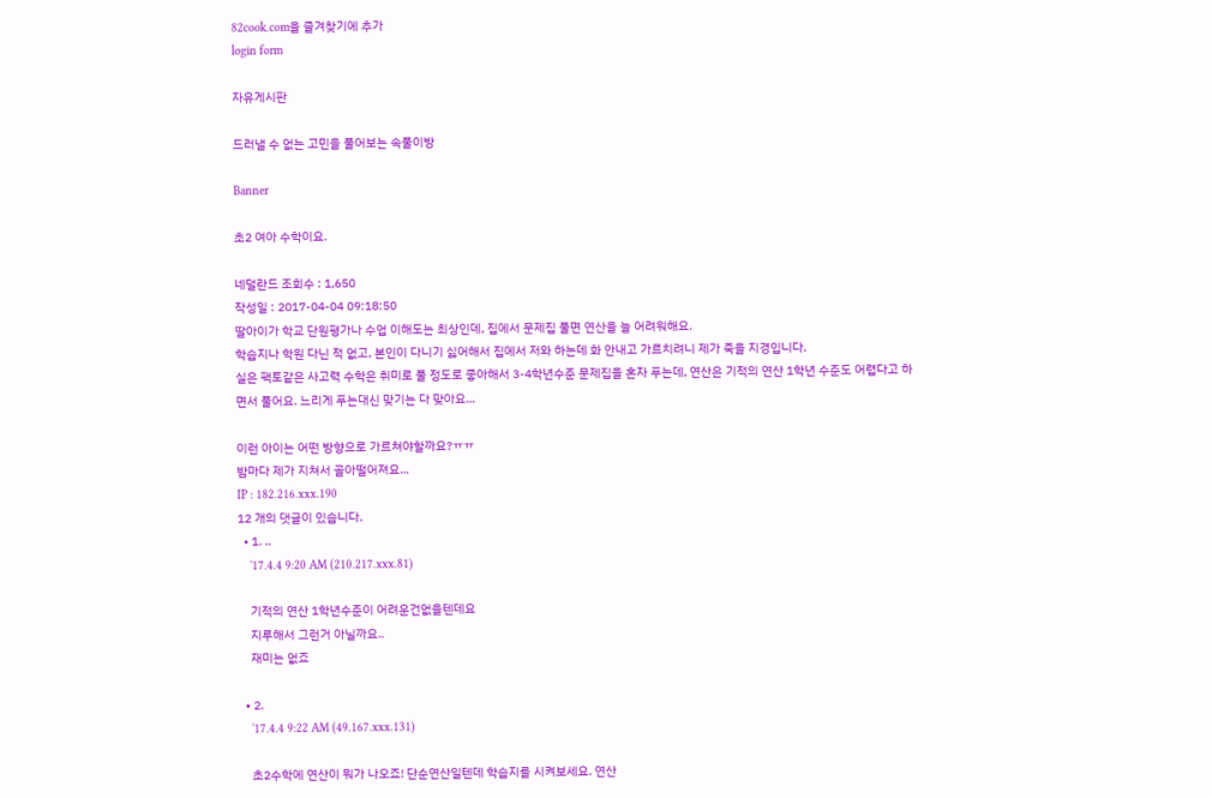82cook.com을 즐겨찾기에 추가
login form

자유게시판

드러낼 수 없는 고민을 풀어보는 속풀이방

Banner

초2 여아 수학이요.

네덜란드 조회수 : 1,650
작성일 : 2017-04-04 09:18:50
딸아이가 학교 단원평가나 수업 이해도는 최상인데, 집에서 문제집 풀면 연산을 늘 어려워해요.
학습지나 학원 다닌 적 없고, 본인이 다니기 싫어해서 집에서 저와 하는데 화 안내고 가르치려니 제가 죽을 지경입니다.
실은 팩토같은 사고력 수학은 취미로 풀 정도로 좋아해서 3-4학년수준 문제집을 혼자 푸는데, 연산은 기적의 연산 1학년 수준도 어렵다고 하면서 풀어요. 느리게 푸는대신 맞기는 다 맞아요...

이런 아이는 어떤 방향으로 가르쳐야할까요?ㅠㅠ
밤마다 제가 지쳐서 골아떨어져요...
IP : 182.216.xxx.190
12 개의 댓글이 있습니다.
  • 1. ..
    '17.4.4 9:20 AM (210.217.xxx.81)

    기적의 연산 1학년수준이 어려운건없을텐데요
    지루해서 그런거 아닐까요..
    재미는 없죠

  • 2.
    '17.4.4 9:22 AM (49.167.xxx.131)

    초2수학에 연산이 뭐가 나오죠! 단순연산일텐데 학습지를 시켜보세요. 연산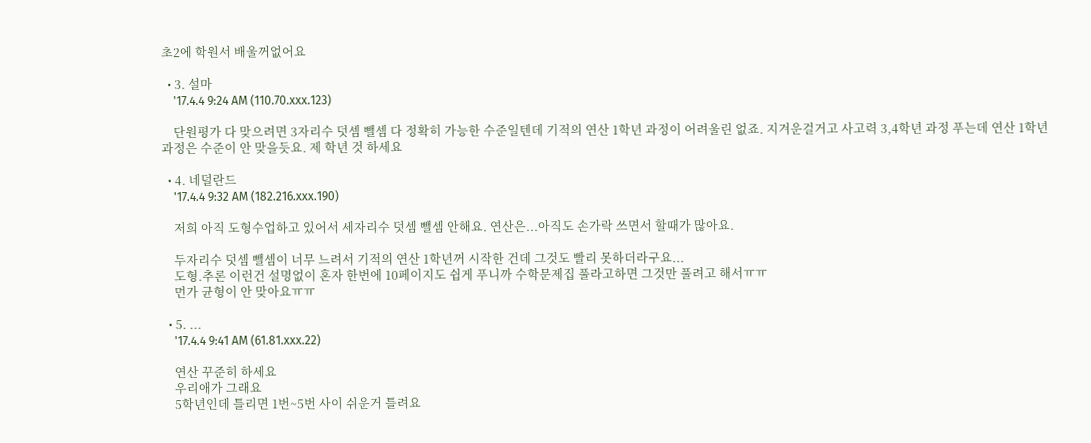초2에 학원서 배울꺼없어요

  • 3. 설마
    '17.4.4 9:24 AM (110.70.xxx.123)

    단원평가 다 맞으려면 3자리수 덧셈 뺄셈 다 정확히 가능한 수준일텐데 기적의 연산 1학년 과정이 어려울린 없죠. 지겨운걸거고 사고력 3,4학년 과정 푸는데 연산 1학년 과정은 수준이 안 맞을듯요. 제 학년 것 하세요

  • 4. 네덜란드
    '17.4.4 9:32 AM (182.216.xxx.190)

    저희 아직 도형수업하고 있어서 세자리수 덧셈 뺄셈 안해요. 연산은...아직도 손가락 쓰면서 할때가 많아요.

    두자리수 덧셈 뺄셈이 너무 느려서 기적의 연산 1학년꺼 시작한 건데 그것도 빨리 못하더라구요...
    도형.추론 이런건 설명없이 혼자 한번에 10페이지도 쉽게 푸니까 수학문제집 풀라고하면 그것만 풀려고 해서ㅠㅠ
    먼가 균형이 안 맞아요ㅠㅠ

  • 5. ...
    '17.4.4 9:41 AM (61.81.xxx.22)

    연산 꾸준히 하세요
    우리애가 그래요
    5학년인데 틀리면 1번~5번 사이 쉬운거 틀려요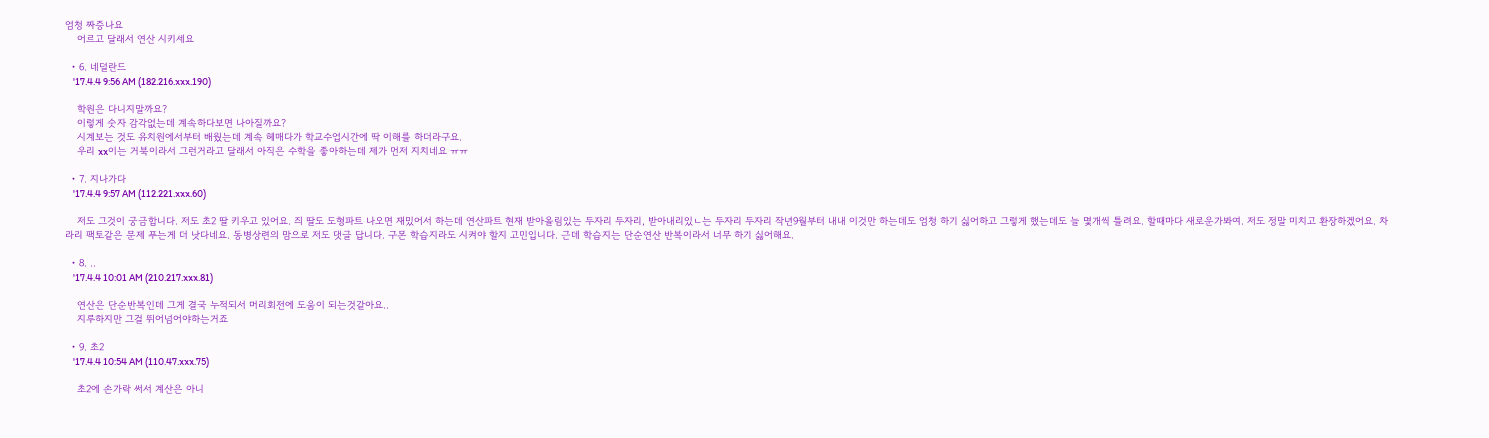엄청 짜증나요
    어르고 달래서 연산 시키세요

  • 6. 네덜란드
    '17.4.4 9:56 AM (182.216.xxx.190)

    학원은 다니지말까요?
    이렇게 숫자 감각없는데 계속하다보면 나아질까요?
    시계보는 것도 유치원에서부터 배웠는데 계속 헤매다가 학교수업시간에 딱 이해를 하더라구요.
    우리 xx이는 거북이라서 그런거라고 달래서 아직은 수학을 좋아하는데 제가 먼저 지치네요 ㅠㅠ

  • 7. 지나가다
    '17.4.4 9:57 AM (112.221.xxx.60)

    저도 그것이 궁금합니다. 저도 초2 딸 키우고 있어요. 즤 딸도 도형파트 나오면 재밌어서 하는데 연산파트 현재 받아올림있는 두자리 두자리, 받아내리있ㄴ는 두자리 두자리 작년9월부터 내내 이것만 하는데도 엄청 하기 싫어하고 그렇게 했는데도 늘 몇개씩 틀려요. 할때마다 새로운가봐여. 저도 정말 미치고 환장하겠어요. 차라리 팩토같은 문제 푸는게 더 낫다네요. 동병상련의 맘으로 저도 댓글 답니다. 구몬 학습지라도 시켜야 할지 고민입니다. 근데 학습지는 단순연산 반복이라서 너무 하기 싫어해요.

  • 8. ..
    '17.4.4 10:01 AM (210.217.xxx.81)

    연산은 단순반복인데 그게 결국 누적되서 머리회전에 도움이 되는것같아요..
    지루하지만 그걸 뛰어넘어야하는거죠

  • 9. 초2
    '17.4.4 10:54 AM (110.47.xxx.75)

    초2에 손가락 써서 계산은 아니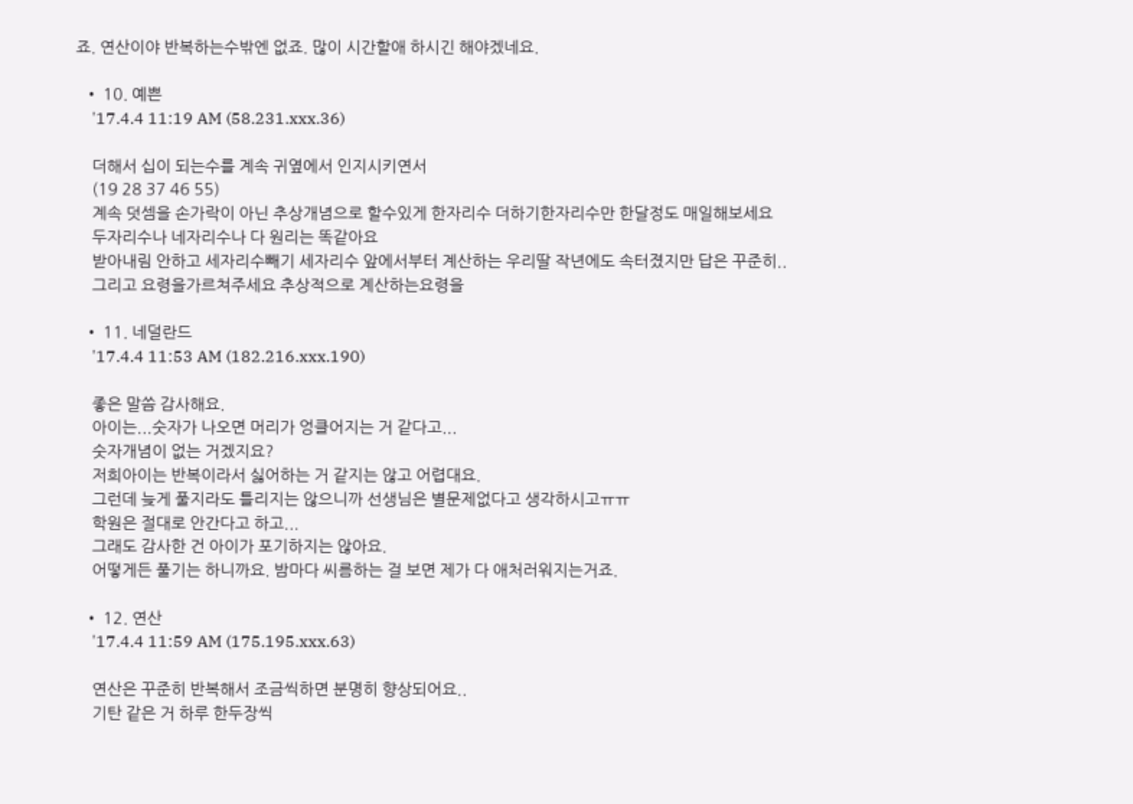죠. 연산이야 반복하는수밖엔 없죠. 많이 시간할애 하시긴 해야겠네요.

  • 10. 예쁜
    '17.4.4 11:19 AM (58.231.xxx.36)

    더해서 십이 되는수를 계속 귀옆에서 인지시키연서
    (19 28 37 46 55)
    계속 덧셈을 손가락이 아닌 추상개념으로 할수있게 한자리수 더하기한자리수만 한달정도 매일해보세요
    두자리수나 네자리수나 다 원리는 똑같아요
    받아내림 안하고 세자리수빼기 세자리수 앞에서부터 계산하는 우리딸 작년에도 속터졌지만 답은 꾸준히..
    그리고 요령을가르쳐주세요 추상적으로 계산하는요령을

  • 11. 네덜란드
    '17.4.4 11:53 AM (182.216.xxx.190)

    좋은 말씀 감사해요.
    아이는...숫자가 나오면 머리가 엉클어지는 거 같다고...
    숫자개념이 없는 거겠지요?
    저희아이는 반복이라서 싫어하는 거 같지는 않고 어렵대요.
    그런데 늦게 풀지라도 틀리지는 않으니까 선생님은 별문제없다고 생각하시고ㅠㅠ
    학원은 절대로 안간다고 하고...
    그래도 감사한 건 아이가 포기하지는 않아요.
    어떻게든 풀기는 하니까요. 밤마다 씨름하는 걸 보면 제가 다 애처러워지는거죠.

  • 12. 연산
    '17.4.4 11:59 AM (175.195.xxx.63)

    연산은 꾸준히 반복해서 조금씩하면 분명히 향상되어요..
    기탄 같은 거 하루 한두장씩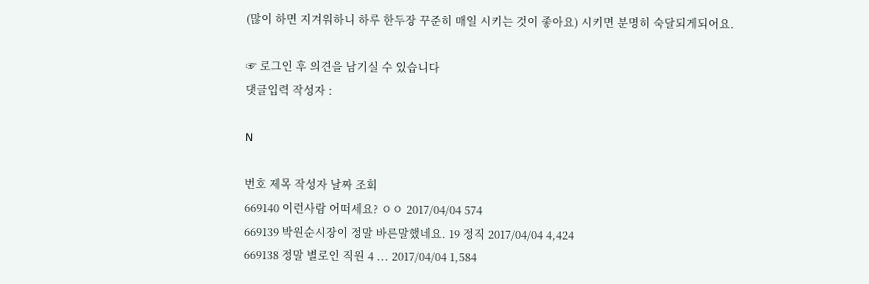(많이 하면 지겨워하니 하루 한두장 꾸준히 매일 시키는 것이 좋아요) 시키면 분명히 숙달되게되어요.

☞ 로그인 후 의견을 남기실 수 있습니다
댓글입력 작성자 :

N

번호 제목 작성자 날짜 조회
669140 이런사람 어떠세요? ㅇㅇ 2017/04/04 574
669139 박원순시장이 정말 바른말했네요. 19 정직 2017/04/04 4,424
669138 정말 별로인 직원 4 ... 2017/04/04 1,584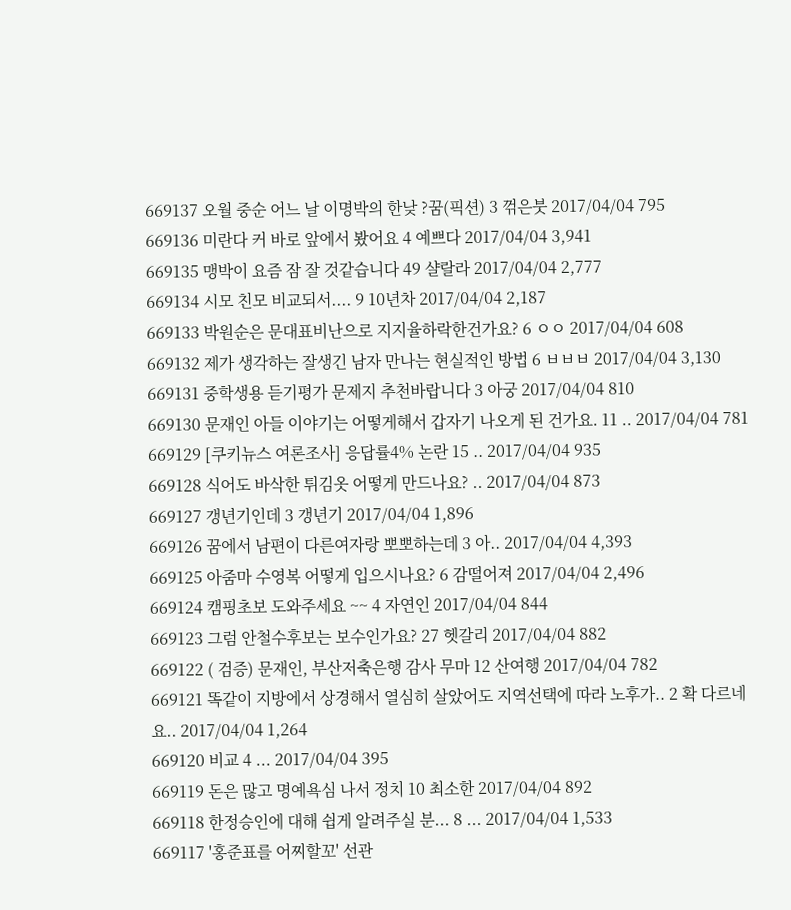669137 오월 중순 어느 날 이명박의 한낮 ?꿈(픽션) 3 꺾은붓 2017/04/04 795
669136 미란다 커 바로 앞에서 봤어요 4 예쁘다 2017/04/04 3,941
669135 맹박이 요즘 잠 잘 것같습니다 49 샬랄라 2017/04/04 2,777
669134 시모 친모 비교되서.... 9 10년차 2017/04/04 2,187
669133 박원순은 문대표비난으로 지지율하락한건가요? 6 ㅇㅇ 2017/04/04 608
669132 제가 생각하는 잘생긴 남자 만나는 현실적인 방법 6 ㅂㅂㅂ 2017/04/04 3,130
669131 중학생용 듣기평가 문제지 추천바랍니다 3 아궁 2017/04/04 810
669130 문재인 아들 이야기는 어떻게해서 갑자기 나오게 된 건가요. 11 .. 2017/04/04 781
669129 [쿠키뉴스 여론조사] 응답률4% 논란 15 .. 2017/04/04 935
669128 식어도 바삭한 튀김옷 어떻게 만드나요? .. 2017/04/04 873
669127 갱년기인데 3 갱년기 2017/04/04 1,896
669126 꿈에서 남편이 다른여자랑 뽀뽀하는데 3 아.. 2017/04/04 4,393
669125 아줌마 수영복 어떻게 입으시나요? 6 감떨어져 2017/04/04 2,496
669124 캠핑초보 도와주세요 ~~ 4 자연인 2017/04/04 844
669123 그럼 안철수후보는 보수인가요? 27 헷갈리 2017/04/04 882
669122 ( 검증) 문재인, 부산저축은행 감사 무마 12 산여행 2017/04/04 782
669121 똑같이 지방에서 상경해서 열심히 살았어도 지역선택에 따라 노후가.. 2 확 다르네요.. 2017/04/04 1,264
669120 비교 4 ... 2017/04/04 395
669119 돈은 많고 명예욕심 나서 정치 10 최소한 2017/04/04 892
669118 한정승인에 대해 쉽게 알려주실 분... 8 ... 2017/04/04 1,533
669117 '홍준표를 어찌할꼬' 선관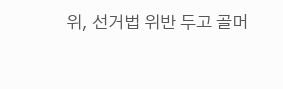위, 선거법 위반 두고 골머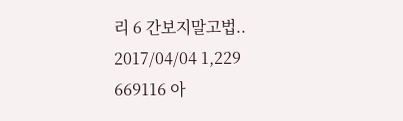리 6 간보지말고법.. 2017/04/04 1,229
669116 아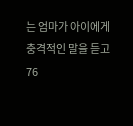는 엄마가 아이에게 충격적인 말을 듣고 76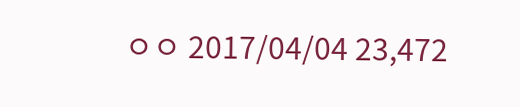ㅇㅇ 2017/04/04 23,472